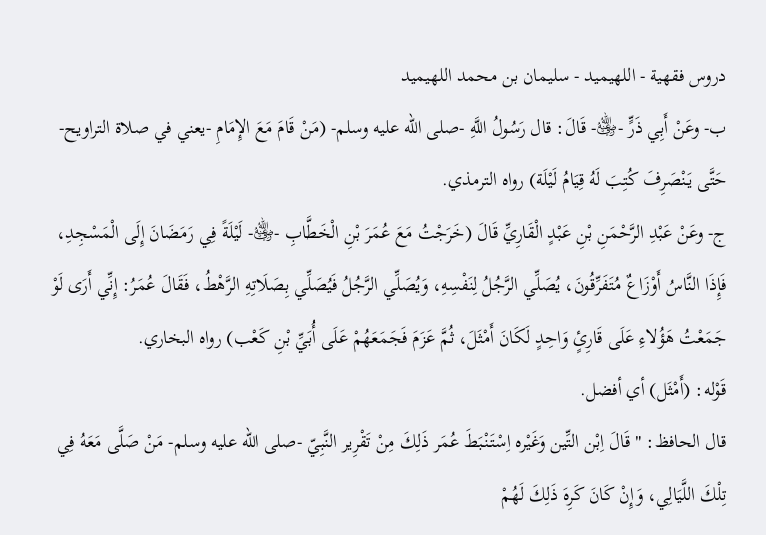دروس فقهية - اللهيميد - سليمان بن محمد اللهيميد
ب- وعَنْ أَبِي ذَرٍّ -﵁- قَالَ: قال رَسُولُ اللَّهِ -صلى الله عليه وسلم- (مَنْ قَامَ مَعَ الإِمَامِ -يعني في صلاة التراويح- حَتَّى يَنْصَرِفَ كُتِبَ لَهُ قِيَامُ لَيْلَة) رواه الترمذي.
ج- وعَنْ عَبْدِ الرَّحْمَنِ بْنِ عَبْدٍ الْقَارِيِّ قَالَ (خَرَجْتُ مَعَ عُمَرَ بْنِ الْخَطَّابِ -﵁- لَيْلَةً فِي رَمَضَانَ إِلَى الْمَسْجِدِ، فَإِذَا النَّاسُ أَوْزَاعٌ مُتَفَرِّقُونَ، يُصَلِّي الرَّجُلُ لِنَفْسِهِ، وَيُصَلِّي الرَّجُلُ فَيُصَلِّي بِصَلَاتِهِ الرَّهْطُ، فَقَالَ عُمَرُ: إِنِّي أَرَى لَوْ جَمَعْتُ هَؤُلاءِ عَلَى قَارِئٍ وَاحِدٍ لَكَانَ أَمْثَلَ، ثُمَّ عَزَمَ فَجَمَعَهُمْ عَلَى أُبَيِّ بْنِ كَعْب) رواه البخاري.
قَوْله: (أَمْثَل) أي أفضل.
قال الحافظ: " قَالَ اِبْن التِّين وَغَيْره اِسْتَنْبَطَ عُمَر ذَلِكَ مِنْ تَقْرِير النَّبِيّ -صلى الله عليه وسلم- مَنْ صَلَّى مَعَهُ فِي تِلْكَ اللَّيَالِي، وَإِنْ كَانَ كَرِهَ ذَلِكَ لَهُمْ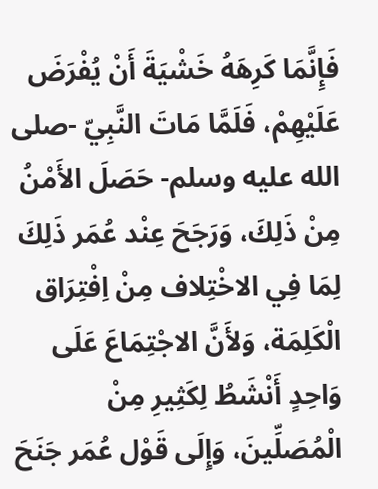فَإِنَّمَا كَرِهَهُ خَشْيَةَ أَنْ يُفْرَضَ عَلَيْهِمْ، فَلَمَّا مَاتَ النَّبِيّ -صلى الله عليه وسلم- حَصَلَ الأَمْنُ مِنْ ذَلِكَ، وَرَجَحَ عِنْد عُمَر ذَلِكَ لِمَا فِي الاخْتِلاف مِنْ اِفْتِرَاق الْكَلِمَة، وَلأَنَّ الاجْتِمَاعَ عَلَى وَاحِدٍ أَنْشَطُ لِكَثِيرِ مِنْ الْمُصَلِّينَ، وَإِلَى قَوْل عُمَر جَنَحَ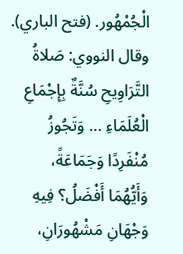الْجُمْهُور. (فتح الباري).
وقال النووي: صَلاةُ التَّرَاوِيحِ سُنَّةٌ بِإِجْمَاعِ الْعُلَمَاءِ … وَتَجُوزُ مُنْفَرِدًا وَجَمَاعَةً، وَأَيُّهُمَا أَفْضَلُ؟ فِيهِ وَجْهَانِ مَشْهُورَانِ،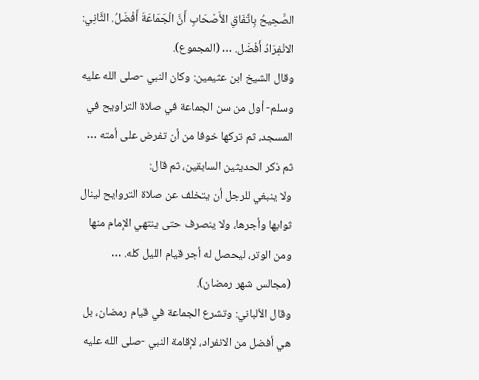الصَّحِيحُ بِاتِّفَاقِ الأَصْحَابِ أَنَّ الْجَمَاعَةَ أَفْضَلُ. الثَّانِي: الانْفِرَادُ أَفْضَل. … (المجموع).
وقال الشيخ ابن عثيمين: وكان النبي -صلى الله عليه وسلم- أول من سن الجماعة في صلاة التراويح في المسجد، ثم تركها خوفا من أن تفرض على أمته … ثم ذكر الحديثين السابقين، ثم قال:
ولا ينبغي للرجل أن يتخلف عن صلاة التروايح لينال ثوابها وأجرها، ولا ينصرف حتى ينتهي الإمام منها ومن الوتر، ليحصل له أجر قيام الليل كله. … (مجالس شهر رمضان).
وقال الألباني: وتشرع الجماعة في قيام رمضان، بل هي أفضل من الانفراد، لإقامة النبي -صلى الله عليه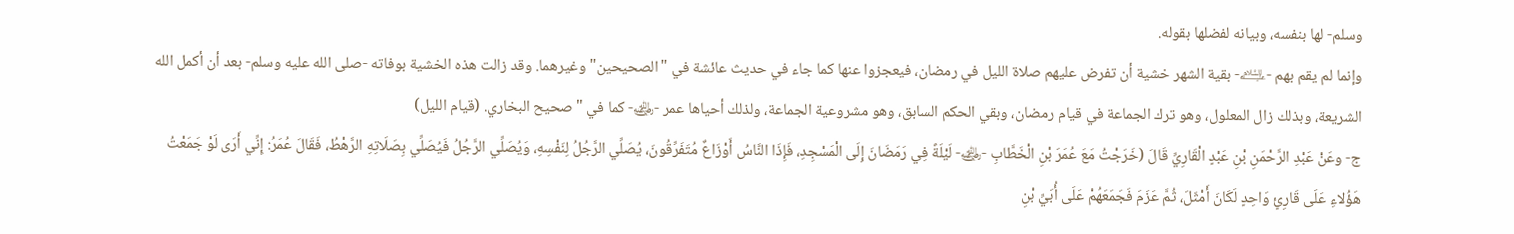وسلم- لها بنفسه، وبيانه لفضلها بقوله.
وإنما لم يقم بهم -﵇- بقية الشهر خشية أن تفرض عليهم صلاة الليل في رمضان، فيعجزوا عنها كما جاء في حديث عائشة في "الصحيحين" وغيرهما. وقد زالت هذه الخشية بوفاته -صلى الله عليه وسلم- بعد أن أكمل الله الشريعة، وبذلك زال المعلول، وهو ترك الجماعة في قيام رمضان، وبقي الحكم السابق، وهو مشروعية الجماعة، ولذلك أحياها عمر -﵁- كما في "صحيح البخاري. (قيام الليل)
ج- وعَنْ عَبْدِ الرَّحْمَنِ بْنِ عَبْدٍ الْقَارِيِّ قَالَ (خَرَجْتُ مَعَ عُمَرَ بْنِ الْخَطَّابِ -﵁- لَيْلَةً فِي رَمَضَانَ إِلَى الْمَسْجِدِ، فَإِذَا النَّاسُ أَوْزَاعٌ مُتَفَرِّقُونَ، يُصَلِّي الرَّجُلُ لِنَفْسِهِ، وَيُصَلِّي الرَّجُلُ فَيُصَلِّي بِصَلَاتِهِ الرَّهْطُ، فَقَالَ عُمَرُ: إِنِّي أَرَى لَوْ جَمَعْتُ هَؤُلاءِ عَلَى قَارِئٍ وَاحِدٍ لَكَانَ أَمْثَلَ، ثُمَّ عَزَمَ فَجَمَعَهُمْ عَلَى أُبَيِّ بْنِ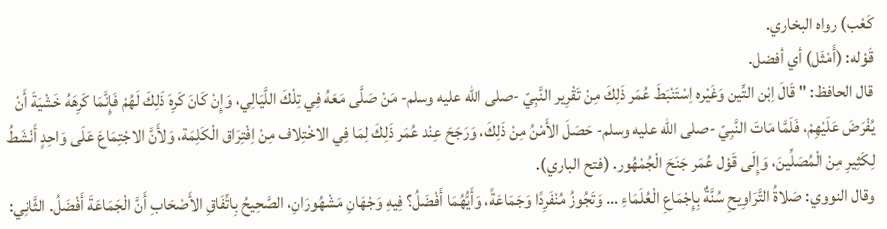كَعْب) رواه البخاري.
قَوْله: (أَمْثَل) أي أفضل.
قال الحافظ: " قَالَ اِبْن التِّين وَغَيْره اِسْتَنْبَطَ عُمَر ذَلِكَ مِنْ تَقْرِير النَّبِيّ -صلى الله عليه وسلم- مَنْ صَلَّى مَعَهُ فِي تِلْكَ اللَّيَالِي، وَإِنْ كَانَ كَرِهَ ذَلِكَ لَهُمْ فَإِنَّمَا كَرِهَهُ خَشْيَةَ أَنْ يُفْرَضَ عَلَيْهِمْ، فَلَمَّا مَاتَ النَّبِيّ -صلى الله عليه وسلم- حَصَلَ الأَمْنُ مِنْ ذَلِكَ، وَرَجَحَ عِنْد عُمَر ذَلِكَ لِمَا فِي الاخْتِلاف مِنْ اِفْتِرَاق الْكَلِمَة، وَلأَنَّ الاجْتِمَاعَ عَلَى وَاحِدٍ أَنْشَطُ لِكَثِيرِ مِنْ الْمُصَلِّينَ، وَإِلَى قَوْل عُمَر جَنَحَ الْجُمْهُور. (فتح الباري).
وقال النووي: صَلاةُ التَّرَاوِيحِ سُنَّةٌ بِإِجْمَاعِ الْعُلَمَاءِ … وَتَجُوزُ مُنْفَرِدًا وَجَمَاعَةً، وَأَيُّهُمَا أَفْضَلُ؟ فِيهِ وَجْهَانِ مَشْهُورَانِ، الصَّحِيحُ بِاتِّفَاقِ الأَصْحَابِ أَنَّ الْجَمَاعَةَ أَفْضَلُ. الثَّانِي: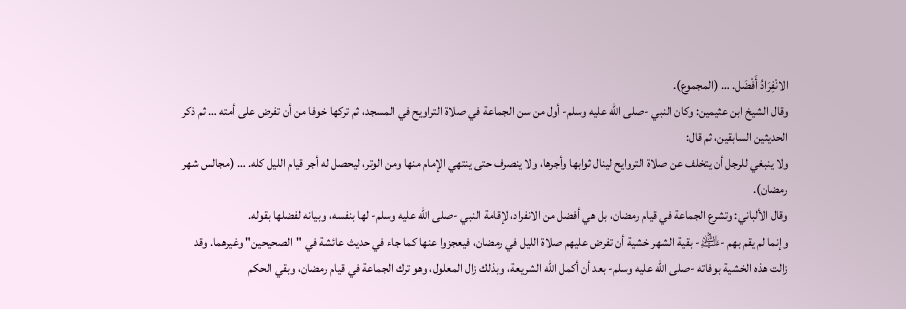الانْفِرَادُ أَفْضَل. … (المجموع).
وقال الشيخ ابن عثيمين: وكان النبي -صلى الله عليه وسلم- أول من سن الجماعة في صلاة التراويح في المسجد، ثم تركها خوفا من أن تفرض على أمته … ثم ذكر الحديثين السابقين، ثم قال:
ولا ينبغي للرجل أن يتخلف عن صلاة التروايح لينال ثوابها وأجرها، ولا ينصرف حتى ينتهي الإمام منها ومن الوتر، ليحصل له أجر قيام الليل كله. … (مجالس شهر رمضان).
وقال الألباني: وتشرع الجماعة في قيام رمضان، بل هي أفضل من الانفراد، لإقامة النبي -صلى الله عليه وسلم- لها بنفسه، وبيانه لفضلها بقوله.
وإنما لم يقم بهم -﵇- بقية الشهر خشية أن تفرض عليهم صلاة الليل في رمضان، فيعجزوا عنها كما جاء في حديث عائشة في "الصحيحين" وغيرهما. وقد زالت هذه الخشية بوفاته -صلى الله عليه وسلم- بعد أن أكمل الله الشريعة، وبذلك زال المعلول، وهو ترك الجماعة في قيام رمضان، وبقي الحكم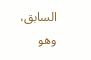السابق، وهو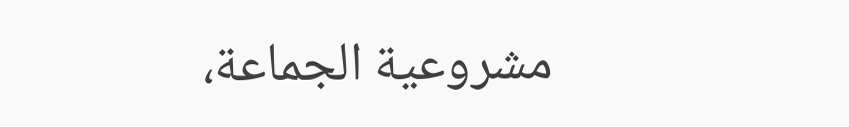مشروعية الجماعة،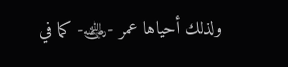ولذلك أحياها عمر -﵁- كما في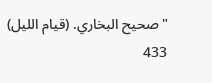"صحيح البخاري. (قيام الليل)
433